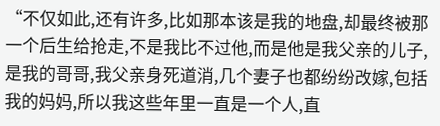“不仅如此,还有许多,比如那本该是我的地盘,却最终被那一个后生给抢走,不是我比不过他,而是他是我父亲的儿子,是我的哥哥,我父亲身死道消,几个妻子也都纷纷改嫁,包括我的妈妈,所以我这些年里一直是一个人,直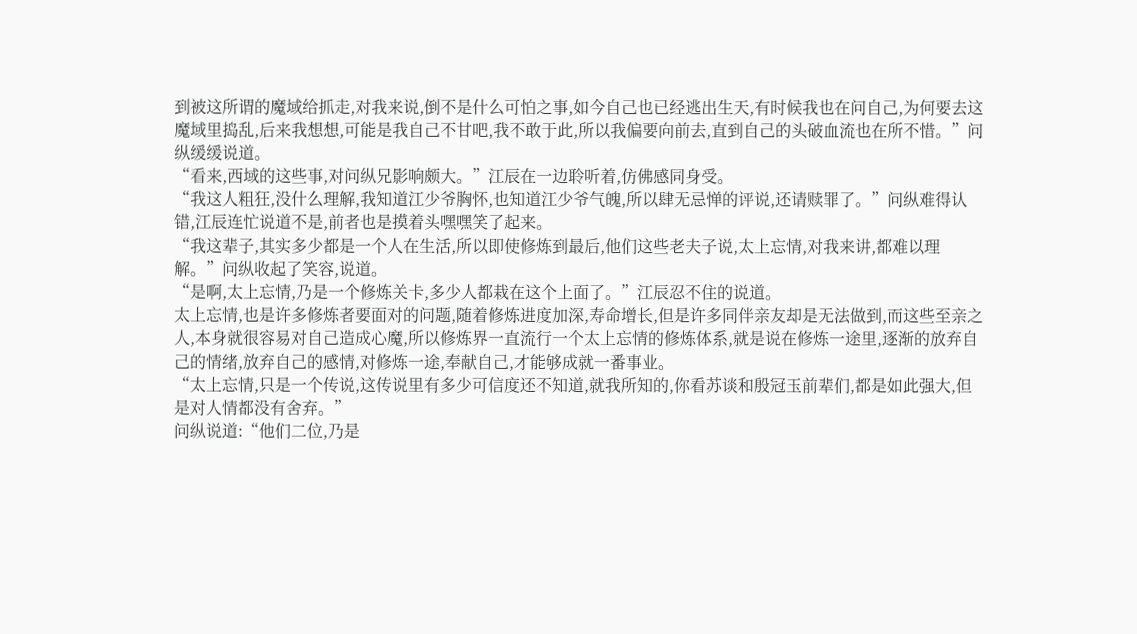到被这所谓的魔域给抓走,对我来说,倒不是什么可怕之事,如今自己也已经逃出生天,有时候我也在问自己,为何要去这魔域里捣乱,后来我想想,可能是我自己不甘吧,我不敢于此,所以我偏要向前去,直到自己的头破血流也在所不惜。”问纵缓缓说道。
“看来,西域的这些事,对问纵兄影响颇大。”江辰在一边聆听着,仿佛感同身受。
“我这人粗狂,没什么理解,我知道江少爷胸怀,也知道江少爷气魄,所以肆无忌惮的评说,还请赎罪了。”问纵难得认错,江辰连忙说道不是,前者也是摸着头嘿嘿笑了起来。
“我这辈子,其实多少都是一个人在生活,所以即使修炼到最后,他们这些老夫子说,太上忘情,对我来讲,都难以理解。”问纵收起了笑容,说道。
“是啊,太上忘情,乃是一个修炼关卡,多少人都栽在这个上面了。”江辰忍不住的说道。
太上忘情,也是许多修炼者要面对的问题,随着修炼进度加深,寿命增长,但是许多同伴亲友却是无法做到,而这些至亲之人,本身就很容易对自己造成心魔,所以修炼界一直流行一个太上忘情的修炼体系,就是说在修炼一途里,逐渐的放弃自己的情绪,放弃自己的感情,对修炼一途,奉献自己,才能够成就一番事业。
“太上忘情,只是一个传说,这传说里有多少可信度还不知道,就我所知的,你看苏谈和殷冠玉前辈们,都是如此强大,但是对人情都没有舍弃。”
问纵说道:“他们二位,乃是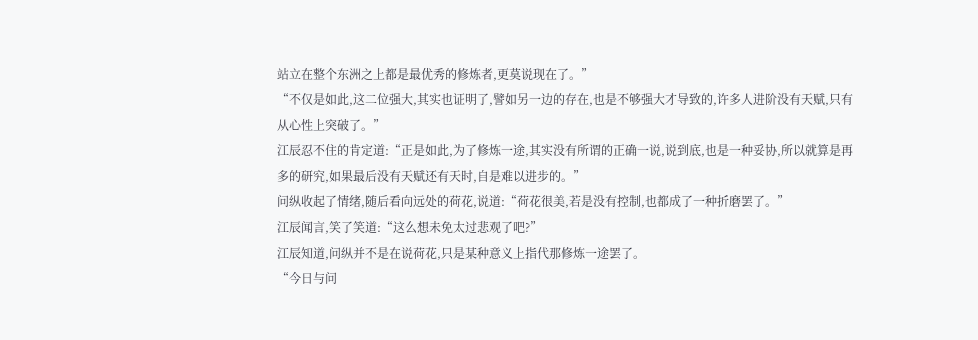站立在整个东洲之上都是最优秀的修炼者,更莫说现在了。”
“不仅是如此,这二位强大,其实也证明了,譬如另一边的存在,也是不够强大才导致的,许多人进阶没有天赋,只有从心性上突破了。”
江辰忍不住的肯定道:“正是如此,为了修炼一途,其实没有所谓的正确一说,说到底,也是一种妥协,所以就算是再多的研究,如果最后没有天赋还有天时,自是难以进步的。”
问纵收起了情绪,随后看向远处的荷花,说道:“荷花很美,若是没有控制,也都成了一种折磨罢了。”
江辰闻言,笑了笑道:“这么想未免太过悲观了吧?”
江辰知道,问纵并不是在说荷花,只是某种意义上指代那修炼一途罢了。
“今日与问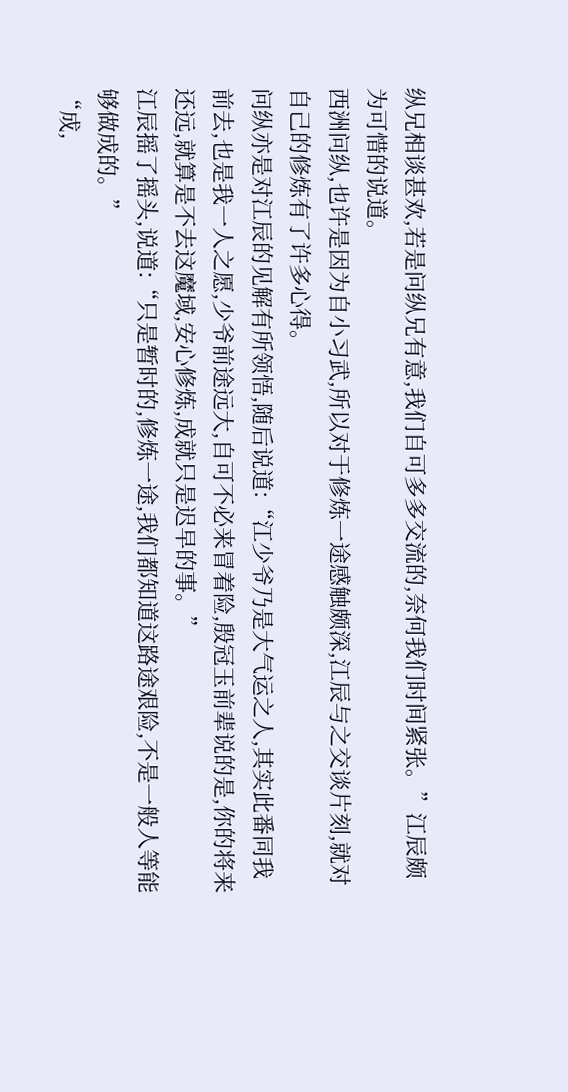纵兄相谈甚欢,若是问纵兄有意,我们自可多多交流的,奈何我们时间紧张。”江辰颇为可惜的说道。
西洲问纵,也许是因为自小习武,所以对于修炼一途感触颇深,江辰与之交谈片刻,就对自己的修炼有了许多心得。
问纵亦是对江辰的见解有所领悟,随后说道:“江少爷乃是大气运之人,其实此番同我前去,也是我一人之愿,少爷前途远大,自可不必来冒着险,殷冠玉前辈说的是,你的将来还远,就算是不去这魔域,安心修炼,成就只是迟早的事。”
江辰摇了摇头,说道:“只是暂时的,修炼一途,我们都知道这路途艰险,不是一般人等能够做成的。”
“成,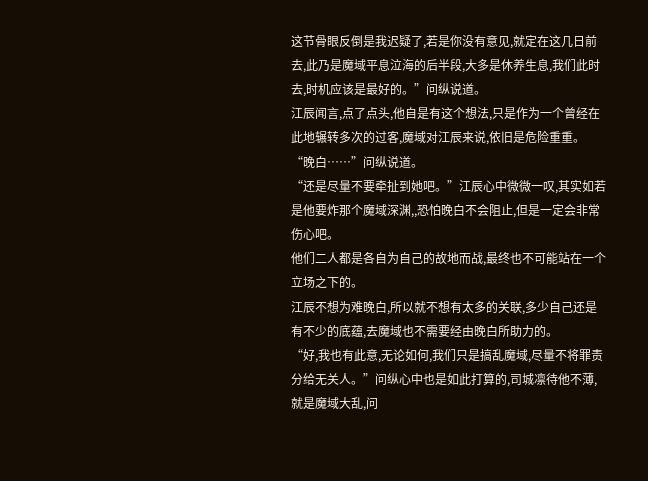这节骨眼反倒是我迟疑了,若是你没有意见,就定在这几日前去,此乃是魔域平息泣海的后半段,大多是休养生息,我们此时去,时机应该是最好的。”问纵说道。
江辰闻言,点了点头,他自是有这个想法,只是作为一个曾经在此地辗转多次的过客,魔域对江辰来说,依旧是危险重重。
“晚白……”问纵说道。
“还是尽量不要牵扯到她吧。”江辰心中微微一叹,其实如若是他要炸那个魔域深渊,,恐怕晚白不会阻止,但是一定会非常伤心吧。
他们二人都是各自为自己的故地而战,最终也不可能站在一个立场之下的。
江辰不想为难晚白,所以就不想有太多的关联,多少自己还是有不少的底蕴,去魔域也不需要经由晚白所助力的。
“好,我也有此意,无论如何,我们只是搞乱魔域,尽量不将罪责分给无关人。”问纵心中也是如此打算的,司城凛待他不薄,就是魔域大乱,问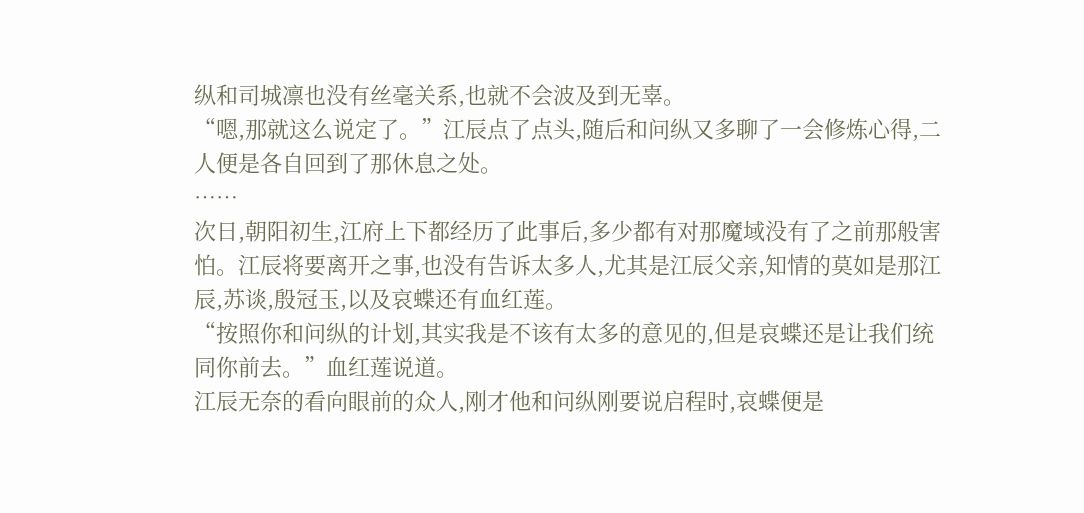纵和司城凛也没有丝毫关系,也就不会波及到无辜。
“嗯,那就这么说定了。”江辰点了点头,随后和问纵又多聊了一会修炼心得,二人便是各自回到了那休息之处。
……
次日,朝阳初生,江府上下都经历了此事后,多少都有对那魔域没有了之前那般害怕。江辰将要离开之事,也没有告诉太多人,尤其是江辰父亲,知情的莫如是那江辰,苏谈,殷冠玉,以及哀蝶还有血红莲。
“按照你和问纵的计划,其实我是不该有太多的意见的,但是哀蝶还是让我们统同你前去。”血红莲说道。
江辰无奈的看向眼前的众人,刚才他和问纵刚要说启程时,哀蝶便是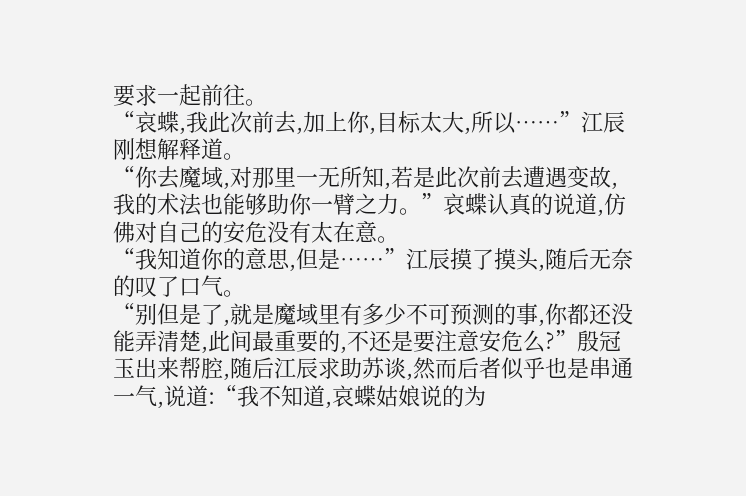要求一起前往。
“哀蝶,我此次前去,加上你,目标太大,所以……”江辰刚想解释道。
“你去魔域,对那里一无所知,若是此次前去遭遇变故,我的术法也能够助你一臂之力。”哀蝶认真的说道,仿佛对自己的安危没有太在意。
“我知道你的意思,但是……”江辰摸了摸头,随后无奈的叹了口气。
“别但是了,就是魔域里有多少不可预测的事,你都还没能弄清楚,此间最重要的,不还是要注意安危么?”殷冠玉出来帮腔,随后江辰求助苏谈,然而后者似乎也是串通一气,说道:“我不知道,哀蝶姑娘说的为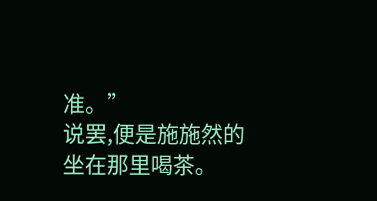准。”
说罢,便是施施然的坐在那里喝茶。